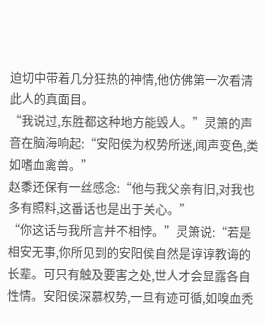迫切中带着几分狂热的神情,他仿佛第一次看清此人的真面目。
“我说过,东胜都这种地方能毁人。”灵箫的声音在脑海响起:“安阳侯为权势所迷,闻声变色,类如嗜血禽兽。”
赵黍还保有一丝感念:“他与我父亲有旧,对我也多有照料,这番话也是出于关心。”
“你这话与我所言并不相悖。”灵箫说:“若是相安无事,你所见到的安阳侯自然是谆谆教诲的长辈。可只有触及要害之处,世人才会显露各自性情。安阳侯深慕权势,一旦有迹可循,如嗅血秃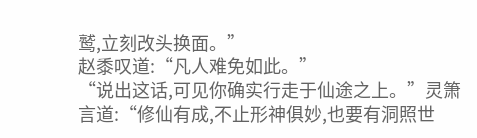鹫,立刻改头换面。”
赵黍叹道:“凡人难免如此。”
“说出这话,可见你确实行走于仙途之上。”灵箫言道:“修仙有成,不止形神俱妙,也要有洞照世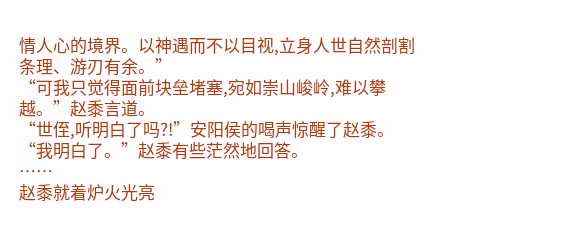情人心的境界。以神遇而不以目视,立身人世自然剖割条理、游刃有余。”
“可我只觉得面前块垒堵塞,宛如崇山峻岭,难以攀越。”赵黍言道。
“世侄,听明白了吗?!”安阳侯的喝声惊醒了赵黍。
“我明白了。”赵黍有些茫然地回答。
……
赵黍就着炉火光亮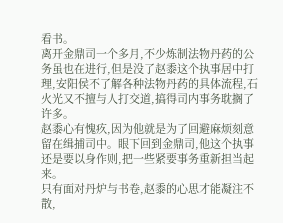看书。
离开金鼎司一个多月,不少炼制法物丹药的公务虽也在进行,但是没了赵黍这个执事居中打理,安阳侯不了解各种法物丹药的具体流程,石火光又不擅与人打交道,搞得司内事务耽搁了许多。
赵黍心有愧疚,因为他就是为了回避麻烦刻意留在缉捕司中。眼下回到金鼎司,他这个执事还是要以身作则,把一些紧要事务重新担当起来。
只有面对丹炉与书卷,赵黍的心思才能凝注不散,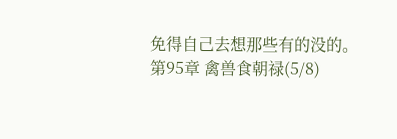免得自己去想那些有的没的。
第95章 禽兽食朝禄(5/8)